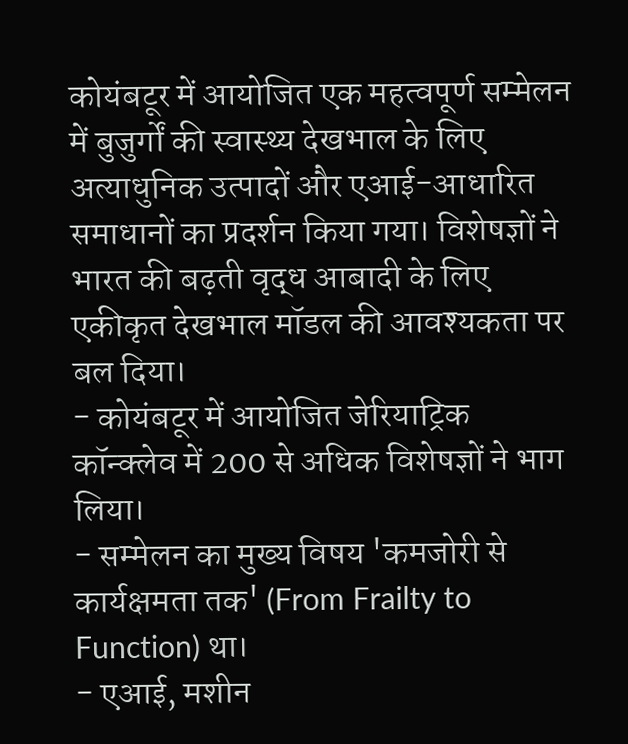कोयंबटूर में आयोजित एक महत्वपूर्ण सम्मेलन में बुजुर्गों की स्वास्थ्य देखभाल के लिए अत्याधुनिक उत्पादों और एआई-आधारित समाधानों का प्रदर्शन किया गया। विशेषज्ञों ने भारत की बढ़ती वृद्ध आबादी के लिए एकीकृत देखभाल मॉडल की आवश्यकता पर बल दिया।
- कोयंबटूर में आयोजित जेरियाट्रिक कॉन्क्लेव में 200 से अधिक विशेषज्ञों ने भाग लिया।
- सम्मेलन का मुख्य विषय 'कमजोरी से कार्यक्षमता तक' (From Frailty to Function) था।
- एआई, मशीन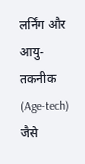लर्निंग और आयु-तकनीक (Age-tech) जैसे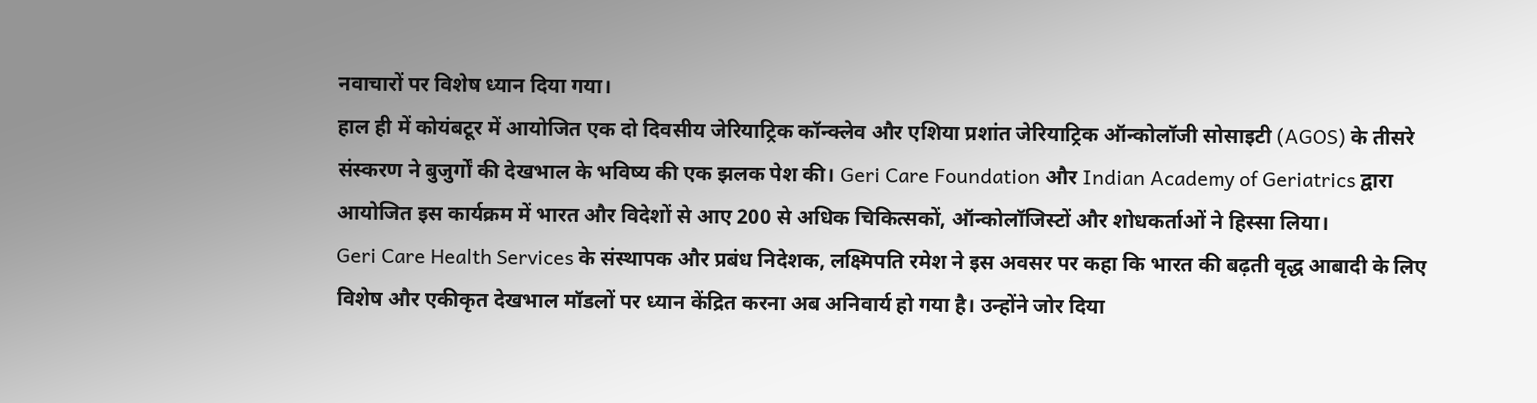नवाचारों पर विशेष ध्यान दिया गया।
हाल ही में कोयंबटूर में आयोजित एक दो दिवसीय जेरियाट्रिक कॉन्क्लेव और एशिया प्रशांत जेरियाट्रिक ऑन्कोलॉजी सोसाइटी (AGOS) के तीसरे संस्करण ने बुजुर्गों की देखभाल के भविष्य की एक झलक पेश की। Geri Care Foundation और Indian Academy of Geriatrics द्वारा आयोजित इस कार्यक्रम में भारत और विदेशों से आए 200 से अधिक चिकित्सकों, ऑन्कोलॉजिस्टों और शोधकर्ताओं ने हिस्सा लिया।
Geri Care Health Services के संस्थापक और प्रबंध निदेशक, लक्ष्मिपति रमेश ने इस अवसर पर कहा कि भारत की बढ़ती वृद्ध आबादी के लिए विशेष और एकीकृत देखभाल मॉडलों पर ध्यान केंद्रित करना अब अनिवार्य हो गया है। उन्होंने जोर दिया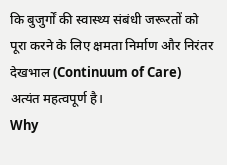कि बुजुर्गों की स्वास्थ्य संबंधी जरूरतों को पूरा करने के लिए क्षमता निर्माण और निरंतर देखभाल (Continuum of Care) अत्यंत महत्वपूर्ण है।
Why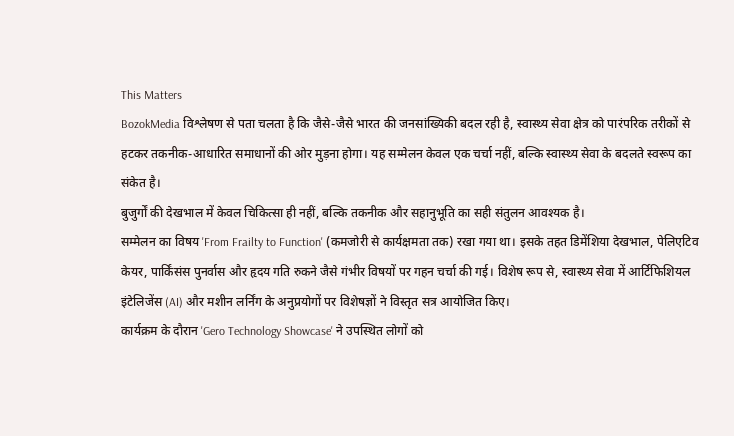This Matters
BozokMedia विश्लेषण से पता चलता है कि जैसे-जैसे भारत की जनसांख्यिकी बदल रही है, स्वास्थ्य सेवा क्षेत्र को पारंपरिक तरीकों से हटकर तकनीक-आधारित समाधानों की ओर मुड़ना होगा। यह सम्मेलन केवल एक चर्चा नहीं, बल्कि स्वास्थ्य सेवा के बदलते स्वरूप का संकेत है।
बुजुर्गों की देखभाल में केवल चिकित्सा ही नहीं, बल्कि तकनीक और सहानुभूति का सही संतुलन आवश्यक है।
सम्मेलन का विषय 'From Frailty to Function' (कमजोरी से कार्यक्षमता तक) रखा गया था। इसके तहत डिमेंशिया देखभाल, पेलिएटिव केयर, पार्किंसंस पुनर्वास और हृदय गति रुकने जैसे गंभीर विषयों पर गहन चर्चा की गई। विशेष रूप से, स्वास्थ्य सेवा में आर्टिफिशियल इंटेलिजेंस (AI) और मशीन लर्निंग के अनुप्रयोगों पर विशेषज्ञों ने विस्तृत सत्र आयोजित किए।
कार्यक्रम के दौरान 'Gero Technology Showcase' ने उपस्थित लोगों को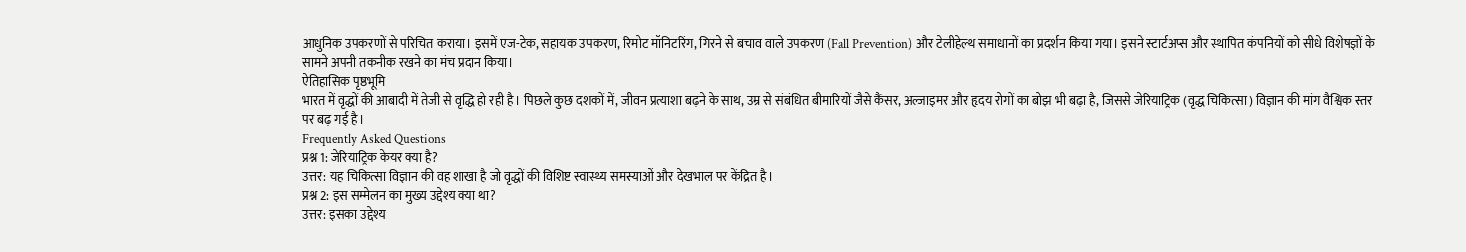आधुनिक उपकरणों से परिचित कराया। इसमें एज-टेक, सहायक उपकरण, रिमोट मॉनिटरिंग, गिरने से बचाव वाले उपकरण (Fall Prevention) और टेलीहेल्थ समाधानों का प्रदर्शन किया गया। इसने स्टार्टअप्स और स्थापित कंपनियों को सीधे विशेषज्ञों के सामने अपनी तकनीक रखने का मंच प्रदान किया।
ऐतिहासिक पृष्ठभूमि
भारत में वृद्धों की आबादी में तेजी से वृद्धि हो रही है। पिछले कुछ दशकों में, जीवन प्रत्याशा बढ़ने के साथ, उम्र से संबंधित बीमारियों जैसे कैंसर, अल्जाइमर और हृदय रोगों का बोझ भी बढ़ा है, जिससे जेरियाट्रिक (वृद्ध चिकित्सा) विज्ञान की मांग वैश्विक स्तर पर बढ़ गई है।
Frequently Asked Questions
प्रश्न 1: जेरियाट्रिक केयर क्या है?
उत्तर: यह चिकित्सा विज्ञान की वह शाखा है जो वृद्धों की विशिष्ट स्वास्थ्य समस्याओं और देखभाल पर केंद्रित है।
प्रश्न 2: इस सम्मेलन का मुख्य उद्देश्य क्या था?
उत्तर: इसका उद्देश्य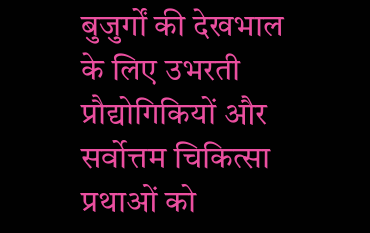बुजुर्गों की देखभाल के लिए उभरती प्रौद्योगिकियों और सर्वोत्तम चिकित्सा प्रथाओं को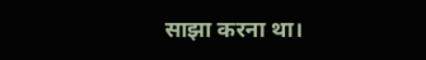साझा करना था।